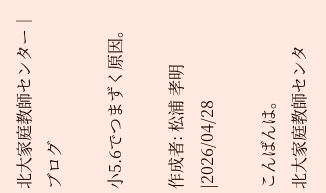北大家庭教師センター│ブログ

小5.6でつまずく原因。

作成者: 松浦 孝明|2026/04/28

こんばんは。
北大家庭教師センタ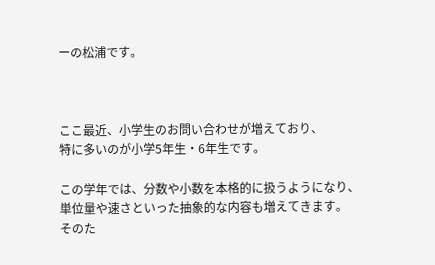ーの松浦です。



ここ最近、小学生のお問い合わせが増えており、
特に多いのが小学5年生・6年生です。

この学年では、分数や小数を本格的に扱うようになり、
単位量や速さといった抽象的な内容も増えてきます。
そのた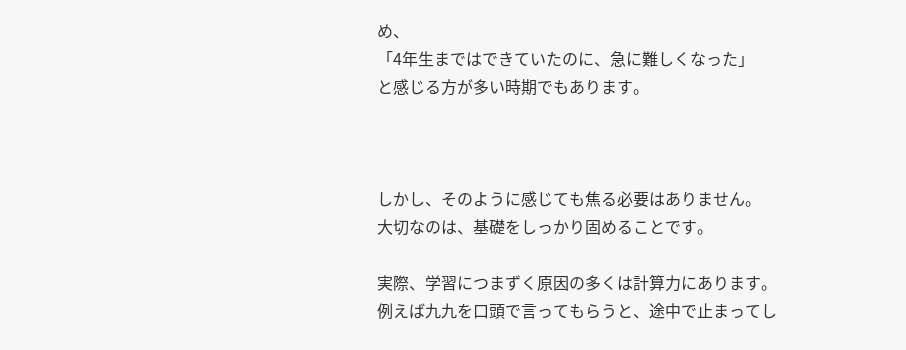め、
「4年生まではできていたのに、急に難しくなった」
と感じる方が多い時期でもあります。



しかし、そのように感じても焦る必要はありません。
大切なのは、基礎をしっかり固めることです。

実際、学習につまずく原因の多くは計算力にあります。
例えば九九を口頭で言ってもらうと、途中で止まってし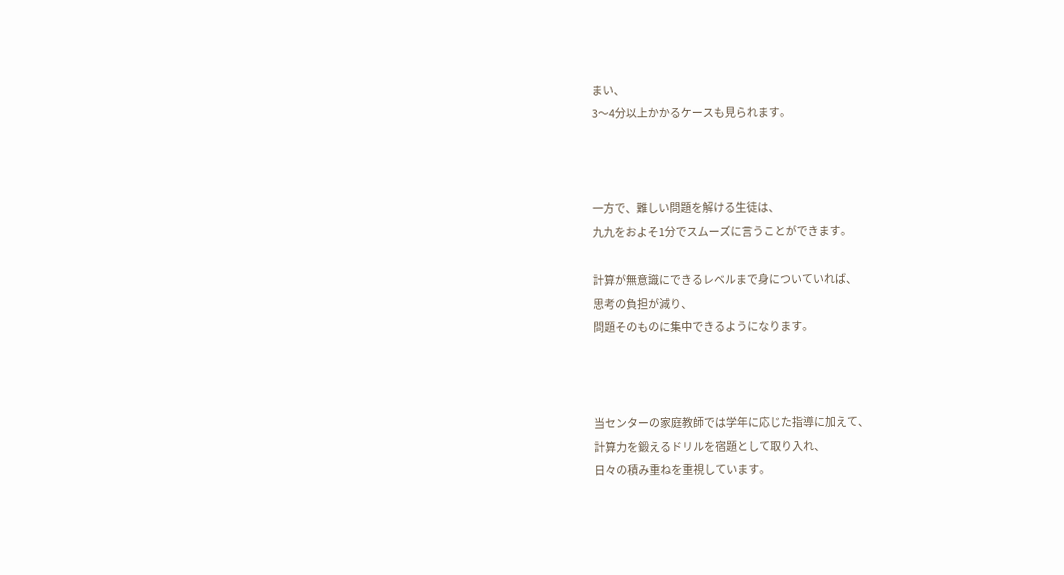まい、
3〜4分以上かかるケースも見られます。



一方で、難しい問題を解ける生徒は、
九九をおよそ1分でスムーズに言うことができます。

計算が無意識にできるレベルまで身についていれば、
思考の負担が減り、
問題そのものに集中できるようになります。



当センターの家庭教師では学年に応じた指導に加えて、
計算力を鍛えるドリルを宿題として取り入れ、
日々の積み重ねを重視しています。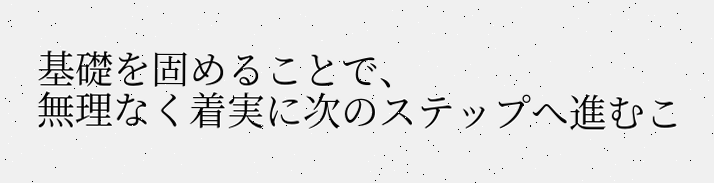基礎を固めることで、
無理なく着実に次のステップへ進むこ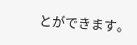とができます。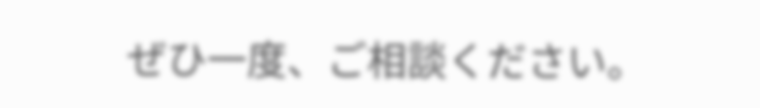ぜひ一度、ご相談ください。